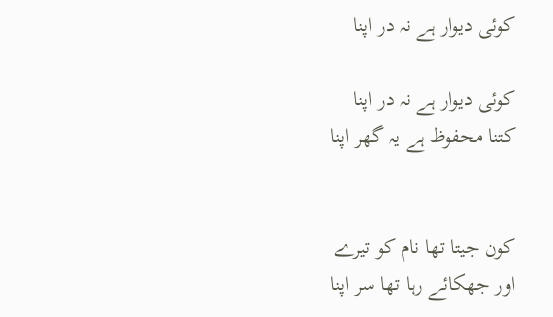کوئی دیوار ہے نہ در اپنا

کوئی دیوار ہے نہ در اپنا
کتنا محفوظ ہے یہ گھر اپنا


کون جیتا تھا نام کو تیرے
اور جھکائے رہا تھا سر اپنا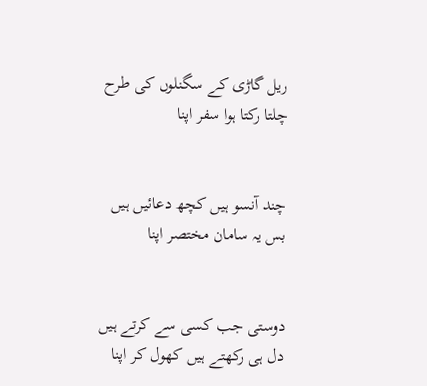ریل گاڑی کے سگنلوں کی طرح
چلتا رکتا ہوا سفر اپنا


چند آنسو ہیں کچھ دعائیں ہیں
بس یہ سامان مختصر اپنا


دوستی جب کسی سے کرتے ہیں
دل ہی رکھتے ہیں کھول کر اپنا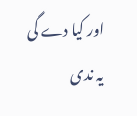اور کیا دے گی یہ ندی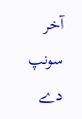آخر
سونپ دے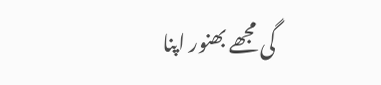گی مجھے بھنور اپنا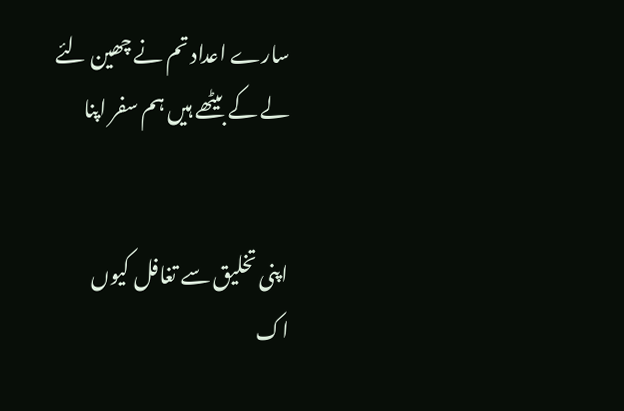سارے اعداد تم نے چھین لئے
لے کے بیٹھے ہیں ہم سفر اپنا


اپنی تخلیق سے تغافل کیوں
اک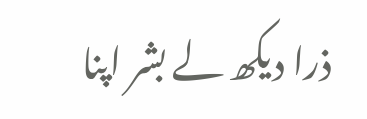ذرا دیکھ لے بشر اپنا